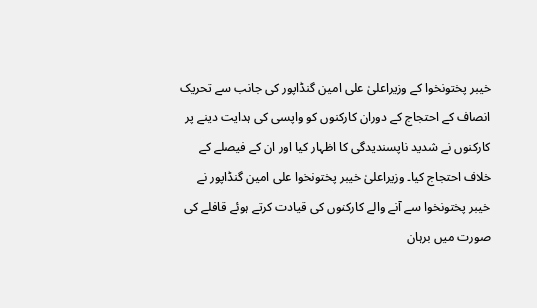خیبر پختونخوا کے وزیراعلیٰ علی امین گنڈاپور کی جانب سے تحریک انصاف کے احتجاج کے دوران کارکنوں کو واپسی کی ہدایت دینے پر کارکنوں نے شدید ناپسندیدگی کا اظہار کیا اور ان کے فیصلے کے خلاف احتجاج کیا۔ وزیراعلیٰ خیبر پختونخوا علی امین گنڈاپور نے خیبر پختونخوا سے آنے والے کارکنوں کی قیادت کرتے ہوئے قافلے کی صورت میں برہان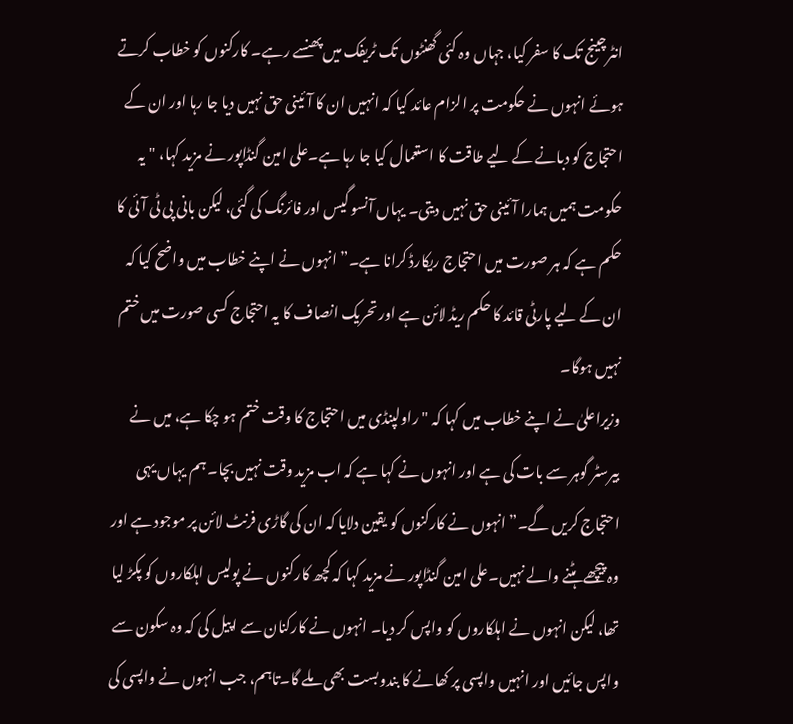انٹرچینج تک کا سفر کیا، جہاں وہ کئی گھنٹوں تک ٹریفک میں پھنسے رہے۔ کارکنوں کو خطاب کرتے ہوئے انہوں نے حکومت پر الزام عائد کیا کہ انہیں ان کا آئینی حق نہیں دیا جا رہا اور ان کے احتجاج کو دبانے کے لیے طاقت کا استعمال کیا جا رہا ہے۔علی امین گنڈاپور نے مزید کہا، "یہ حکومت ہمیں ہمارا آئینی حق نہیں دیتی۔ یہاں آنسو گیس اور فائرنگ کی گئی، لیکن بانی پی ٹی آئی کا حکم ہے کہ ہر صورت میں احتجاج ریکارڈ کرانا ہے۔” انہوں نے اپنے خطاب میں واضح کیا کہ ان کے لیے پارٹی قائد کا حکم ریڈ لائن ہے اور تحریک انصاف کا یہ احتجاج کسی صورت میں ختم نہیں ہوگا۔
وزیراعلیٰ نے اپنے خطاب میں کہا کہ "راولپنڈی میں احتجاج کا وقت ختم ہو چکا ہے، میں نے بیرسٹر گوہر سے بات کی ہے اور انہوں نے کہا ہے کہ اب مزید وقت نہیں بچا۔ ہم یہاں یہی احتجاج کریں گے۔” انہوں نے کارکنوں کو یقین دلایا کہ ان کی گاڑی فرنٹ لائن پر موجود ہے اور وہ پیچھے ہٹنے والے نہیں۔علی امین گنڈاپور نے مزید کہا کہ کچھ کارکنوں نے پولیس اہلکاروں کو پکڑ لیا تھا، لیکن انہوں نے اہلکاروں کو واپس کر دیا۔ انہوں نے کارکنان سے اپیل کی کہ وہ سکون سے واپس جائیں اور انہیں واپسی پر کھانے کا بندوبست بھی ملے گا۔تاہم، جب انہوں نے واپسی کی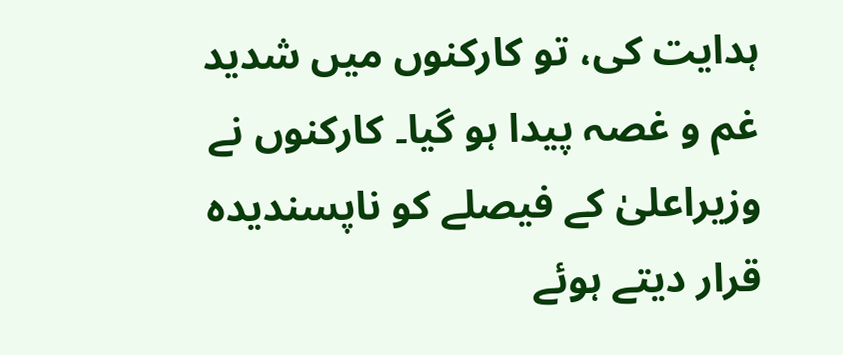ہدایت کی، تو کارکنوں میں شدید غم و غصہ پیدا ہو گیا۔ کارکنوں نے وزیراعلیٰ کے فیصلے کو ناپسندیدہ قرار دیتے ہوئے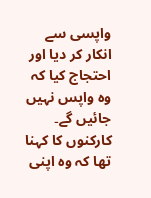واپسی سے انکار کر دیا اور احتجاج کیا کہ وہ واپس نہیں جائیں گے۔ کارکنوں کا کہنا تھا کہ وہ اپنی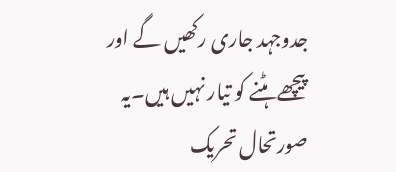جدوجہد جاری رکھیں گے اور پیچھے ہٹنے کو تیار نہیں ہیں۔یہ صورتحال تحریک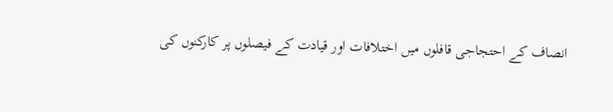انصاف کے احتجاجی قافلوں میں اختلافات اور قیادت کے فیصلوں پر کارکنوں کی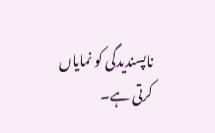ناپسندیدگی کو نمایاں کرتی ہے۔